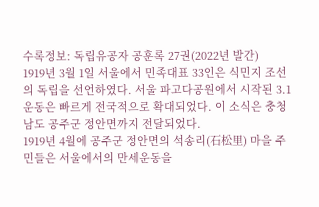수록정보: 독립유공자 공훈록 27권(2022년 발간)
1919년 3월 1일 서울에서 민족대표 33인은 식민지 조선의 독립을 선언하였다. 서울 파고다공원에서 시작된 3.1운동은 빠르게 전국적으로 확대되었다. 이 소식은 충청남도 공주군 정안면까지 전달되었다.
1919년 4월에 공주군 정안면의 석송리(石松里) 마을 주민들은 서울에서의 만세운동을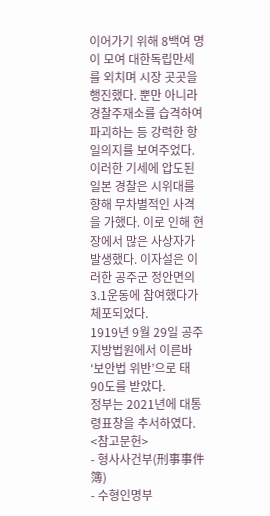이어가기 위해 8백여 명이 모여 대한독립만세를 외치며 시장 곳곳을 행진했다. 뿐만 아니라 경찰주재소를 습격하여 파괴하는 등 강력한 항일의지를 보여주었다. 이러한 기세에 압도된 일본 경찰은 시위대를 향해 무차별적인 사격을 가했다. 이로 인해 현장에서 많은 사상자가 발생했다. 이자설은 이러한 공주군 정안면의 3.1운동에 참여했다가 체포되었다.
1919년 9월 29일 공주지방법원에서 이른바 ‘보안법 위반’으로 태 90도를 받았다.
정부는 2021년에 대통령표창을 추서하였다.
<참고문헌>
- 형사사건부(刑事事件簿)
- 수형인명부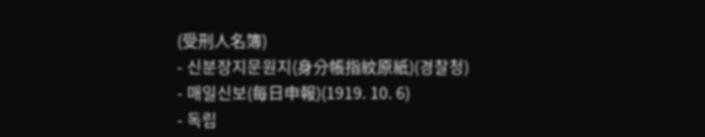(受刑人名簿)
- 신분장지문원지(身分帳指紋原紙)(경찰청)
- 매일신보(每日申報)(1919. 10. 6)
- 독립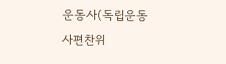운동사(독립운동사편찬위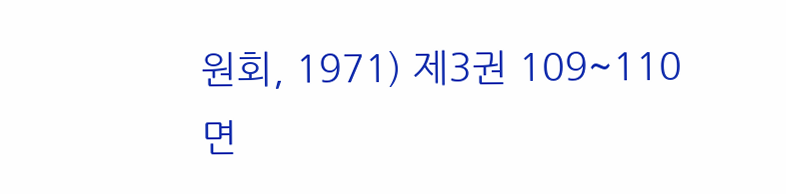원회, 1971) 제3권 109~110면